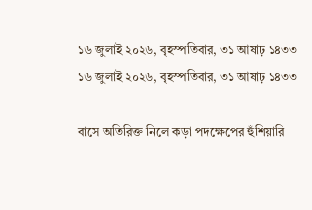১৬ জুলাই ২০২৬, বৃহস্পতিবার, ৩১ আষাঢ় ১৪৩৩
১৬ জুলাই ২০২৬, বৃহস্পতিবার, ৩১ আষাঢ় ১৪৩৩

বাসে অতিরিক্ত নিলে কড়া পদক্ষেপের হুঁশিয়ারি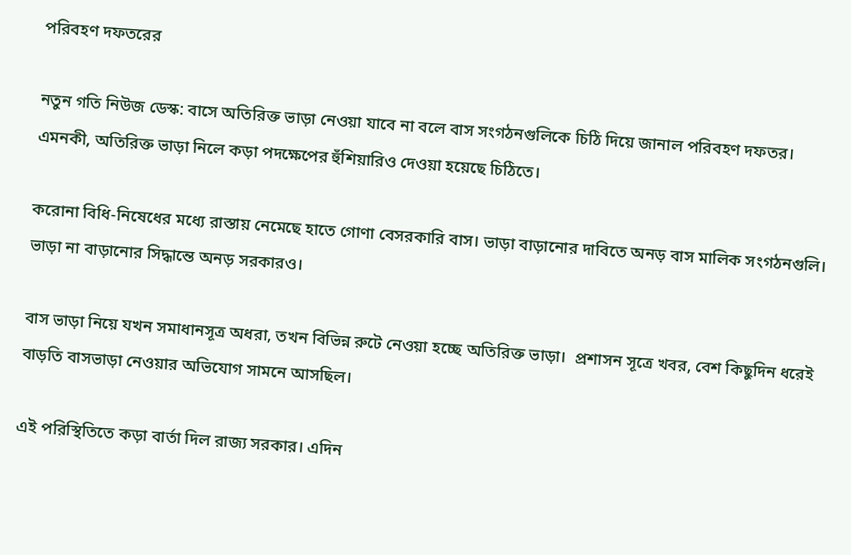পরিবহণ দফতরের

নতুন গতি নিউজ ডেস্ক: বাসে অতিরিক্ত ভাড়া নেওয়া যাবে না বলে বাস সংগঠনগুলিকে চিঠি দিয়ে জানাল পরিবহণ দফতর। এমনকী, অতিরিক্ত ভাড়া নিলে কড়া পদক্ষেপের হুঁশিয়ারিও দেওয়া হয়েছে চিঠিতে।

করোনা বিধি-নিষেধের মধ্যে রাস্তায় নেমেছে হাতে গোণা বেসরকারি বাস। ভাড়া বাড়ানোর দাবিতে অনড় বাস মালিক সংগঠনগুলি। ভাড়া না বাড়ানোর সিদ্ধান্তে অনড় সরকারও।

বাস ভাড়া নিয়ে যখন সমাধানসূত্র অধরা, তখন বিভিন্ন রুটে নেওয়া হচ্ছে অতিরিক্ত ভাড়া।  প্রশাসন সূত্রে খবর, বেশ কিছুদিন ধরেই বাড়তি বাসভাড়া নেওয়ার অভিযোগ সামনে আসছিল।

এই পরিস্থিতিতে কড়া বার্তা দিল রাজ্য সরকার। এদিন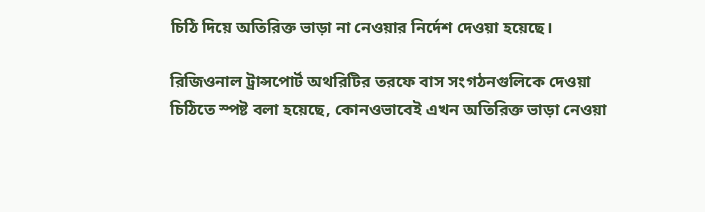চিঠি দিয়ে অতিরিক্ত ভাড়া না নেওয়ার নির্দেশ দেওয়া হয়েছে।

রিজিওনাল ট্রান্সপোর্ট অথরিটির তরফে বাস সংগঠনগুলিকে দেওয়া চিঠিতে স্পষ্ট বলা হয়েছে, কোনওভাবেই এখন অতিরিক্ত ভাড়া নেওয়া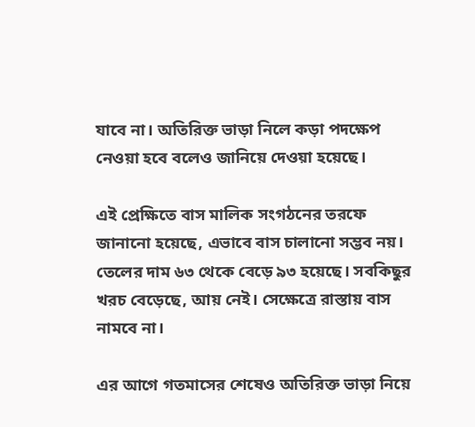যাবে না। অতিরিক্ত ভাড়া নিলে কড়া পদক্ষেপ নেওয়া হবে বলেও জানিয়ে দেওয়া হয়েছে।

এই প্রেক্ষিতে বাস মালিক সংগঠনের তরফে জানানো হয়েছে, এভাবে বাস চালানো সম্ভব নয়। তেলের দাম ৬৩ থেকে বেড়ে ৯৩ হয়েছে। সবকিছুর খরচ বেড়েছে, আয় নেই। সেক্ষেত্রে রাস্তায় বাস নামবে না।

এর আগে গতমাসের শেষেও অতিরিক্ত ভাড়া নিয়ে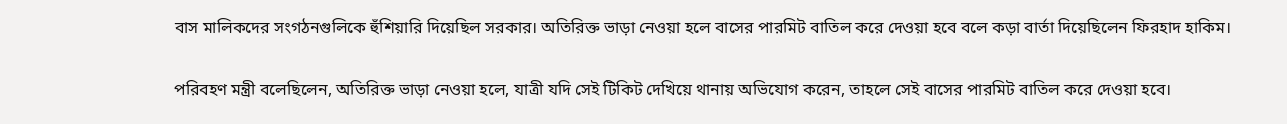বাস মালিকদের সংগঠনগুলিকে হুঁশিয়ারি দিয়েছিল সরকার। অতিরিক্ত ভাড়া নেওয়া হলে বাসের পারমিট বাতিল করে দেওয়া হবে বলে কড়া বার্তা দিয়েছিলেন ফিরহাদ হাকিম।

পরিবহণ মন্ত্রী বলেছিলেন, অতিরিক্ত ভাড়া নেওয়া হলে, যাত্রী যদি সেই টিকিট দেখিয়ে থানায় অভিযোগ করেন, তাহলে সেই বাসের পারমিট বাতিল করে দেওয়া হবে।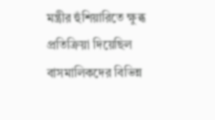মন্ত্রীর হুঁশিয়ারিতে ক্ষুব্ধ প্রতিক্রিয়া দিয়েছিল বাসমালিকদের বিভিন্ন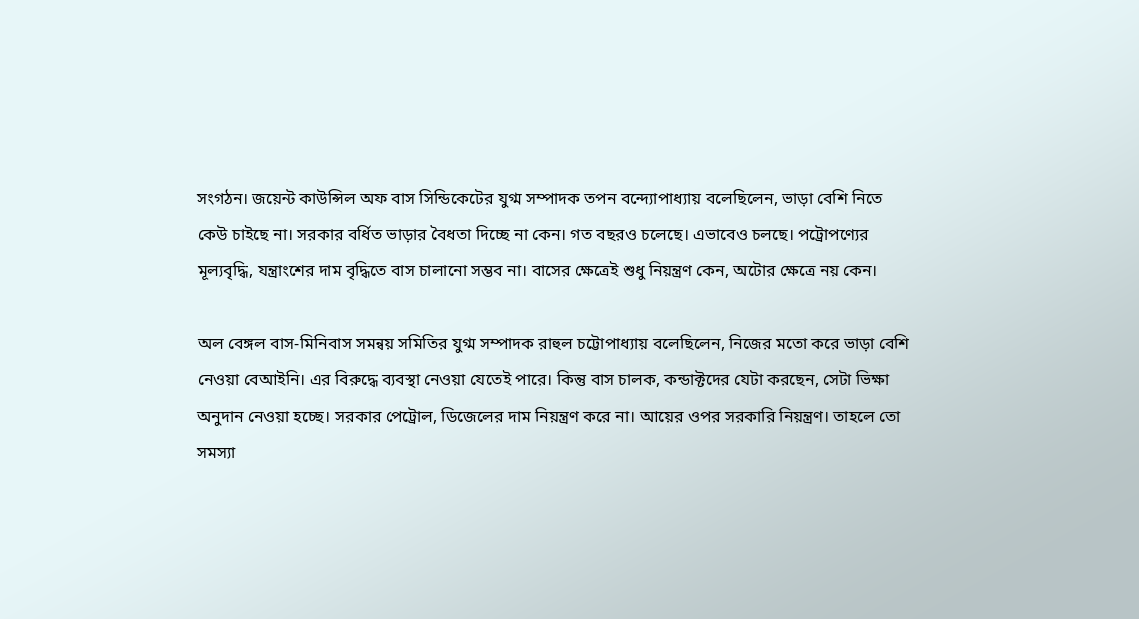সংগঠন। জয়েন্ট কাউন্সিল অফ বাস সিন্ডিকেটের যুগ্ম সম্পাদক তপন বন্দ্যোপাধ্যায় বলেছিলেন, ভাড়া বেশি নিতে কেউ চাইছে না। সরকার বর্ধিত ভাড়ার বৈধতা দিচ্ছে না কেন। গত বছরও চলেছে। এভাবেও চলছে। পট্রোপণ্যের মূল্যবৃদ্ধি, যন্ত্রাংশের দাম বৃদ্ধিতে বাস চালানো সম্ভব না। বাসের ক্ষেত্রেই শুধু নিয়ন্ত্রণ কেন, অটোর ক্ষেত্রে নয় কেন।

অল বেঙ্গল বাস-মিনিবাস সমন্বয় সমিতির যুগ্ম সম্পাদক রাহুল চট্টোপাধ্যায় বলেছিলেন, নিজের মতো করে ভাড়া বেশি নেওয়া বেআইনি। এর বিরুদ্ধে ব্যবস্থা নেওয়া যেতেই পারে। কিন্তু বাস চালক, কন্ডাক্টদের যেটা করছেন, সেটা ভিক্ষা অনুদান নেওয়া হচ্ছে। সরকার পেট্রোল, ডিজেলের দাম নিয়ন্ত্রণ করে না। আয়ের ওপর সরকারি নিয়ন্ত্রণ। তাহলে তো সমস্যা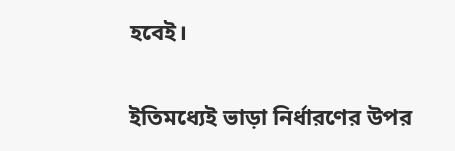হবেই।

ইতিমধ্যেই ভাড়া নির্ধারণের উপর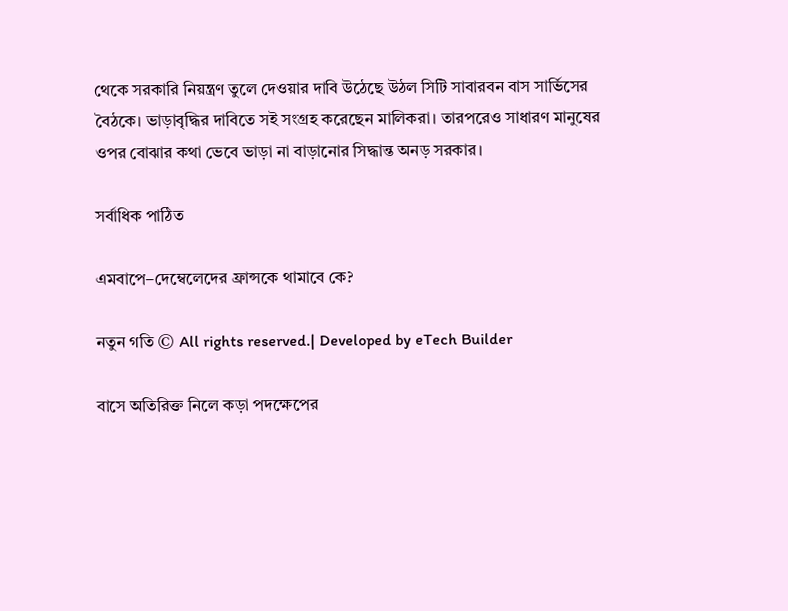থেকে সরকারি নিয়ন্ত্রণ তুলে দেওয়ার দাবি উঠেছে উঠল সিটি সাবারবন বাস সার্ভিসের বৈঠকে। ভাড়াবৃদ্ধির দাবিতে সই সংগ্রহ করেছেন মালিকরা। তারপরেও সাধারণ মানুষের ওপর বোঝার কথা ভেবে ভাড়া না বাড়ানোর সিদ্ধান্ত অনড় সরকার।

সর্বাধিক পাঠিত

এমবাপে–দেম্বেলেদের ফ্রান্সকে থামাবে কে?

নতুন গতি © All rights reserved.| Developed by eTech Builder

বাসে অতিরিক্ত নিলে কড়া পদক্ষেপের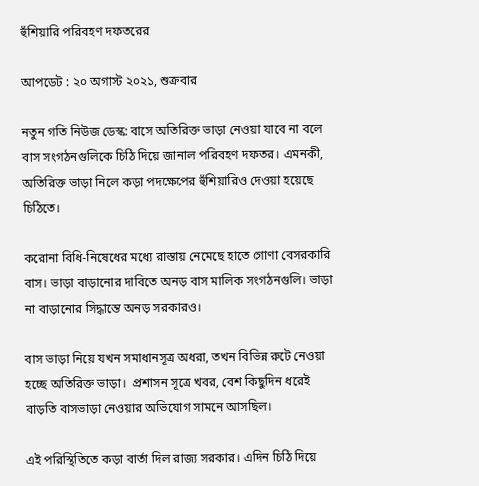হুঁশিয়ারি পরিবহণ দফতরের

আপডেট : ২০ অগাস্ট ২০২১, শুক্রবার

নতুন গতি নিউজ ডেস্ক: বাসে অতিরিক্ত ভাড়া নেওয়া যাবে না বলে বাস সংগঠনগুলিকে চিঠি দিয়ে জানাল পরিবহণ দফতর। এমনকী, অতিরিক্ত ভাড়া নিলে কড়া পদক্ষেপের হুঁশিয়ারিও দেওয়া হয়েছে চিঠিতে।

করোনা বিধি-নিষেধের মধ্যে রাস্তায় নেমেছে হাতে গোণা বেসরকারি বাস। ভাড়া বাড়ানোর দাবিতে অনড় বাস মালিক সংগঠনগুলি। ভাড়া না বাড়ানোর সিদ্ধান্তে অনড় সরকারও।

বাস ভাড়া নিয়ে যখন সমাধানসূত্র অধরা, তখন বিভিন্ন রুটে নেওয়া হচ্ছে অতিরিক্ত ভাড়া।  প্রশাসন সূত্রে খবর, বেশ কিছুদিন ধরেই বাড়তি বাসভাড়া নেওয়ার অভিযোগ সামনে আসছিল।

এই পরিস্থিতিতে কড়া বার্তা দিল রাজ্য সরকার। এদিন চিঠি দিয়ে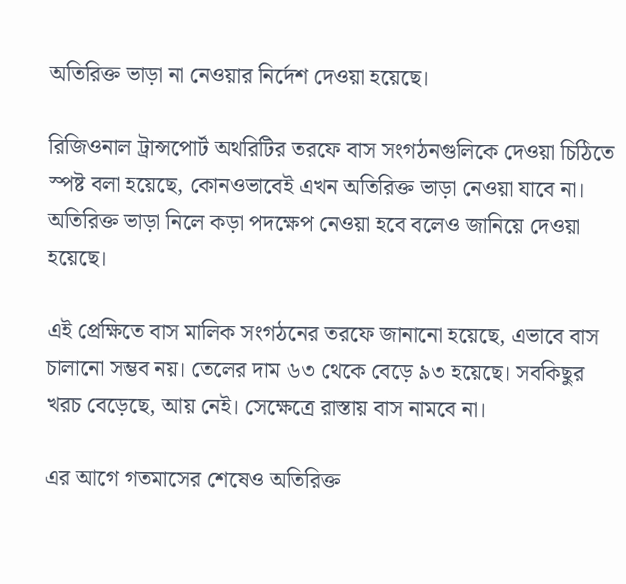অতিরিক্ত ভাড়া না নেওয়ার নির্দেশ দেওয়া হয়েছে।

রিজিওনাল ট্রান্সপোর্ট অথরিটির তরফে বাস সংগঠনগুলিকে দেওয়া চিঠিতে স্পষ্ট বলা হয়েছে, কোনওভাবেই এখন অতিরিক্ত ভাড়া নেওয়া যাবে না। অতিরিক্ত ভাড়া নিলে কড়া পদক্ষেপ নেওয়া হবে বলেও জানিয়ে দেওয়া হয়েছে।

এই প্রেক্ষিতে বাস মালিক সংগঠনের তরফে জানানো হয়েছে, এভাবে বাস চালানো সম্ভব নয়। তেলের দাম ৬৩ থেকে বেড়ে ৯৩ হয়েছে। সবকিছুর খরচ বেড়েছে, আয় নেই। সেক্ষেত্রে রাস্তায় বাস নামবে না।

এর আগে গতমাসের শেষেও অতিরিক্ত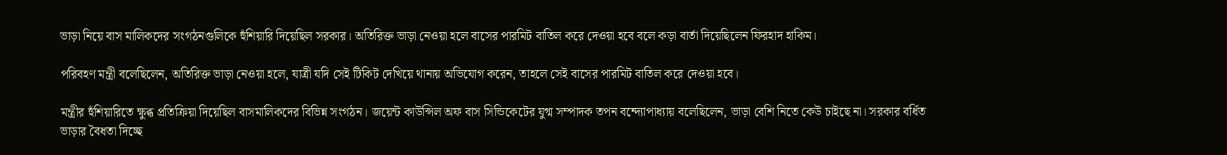ভাড়া নিয়ে বাস মালিকদের সংগঠনগুলিকে হুঁশিয়ারি দিয়েছিল সরকার। অতিরিক্ত ভাড়া নেওয়া হলে বাসের পারমিট বাতিল করে দেওয়া হবে বলে কড়া বার্তা দিয়েছিলেন ফিরহাদ হাকিম।

পরিবহণ মন্ত্রী বলেছিলেন, অতিরিক্ত ভাড়া নেওয়া হলে, যাত্রী যদি সেই টিকিট দেখিয়ে থানায় অভিযোগ করেন, তাহলে সেই বাসের পারমিট বাতিল করে দেওয়া হবে।

মন্ত্রীর হুঁশিয়ারিতে ক্ষুব্ধ প্রতিক্রিয়া দিয়েছিল বাসমালিকদের বিভিন্ন সংগঠন। জয়েন্ট কাউন্সিল অফ বাস সিন্ডিকেটের যুগ্ম সম্পাদক তপন বন্দ্যোপাধ্যায় বলেছিলেন, ভাড়া বেশি নিতে কেউ চাইছে না। সরকার বর্ধিত ভাড়ার বৈধতা দিচ্ছে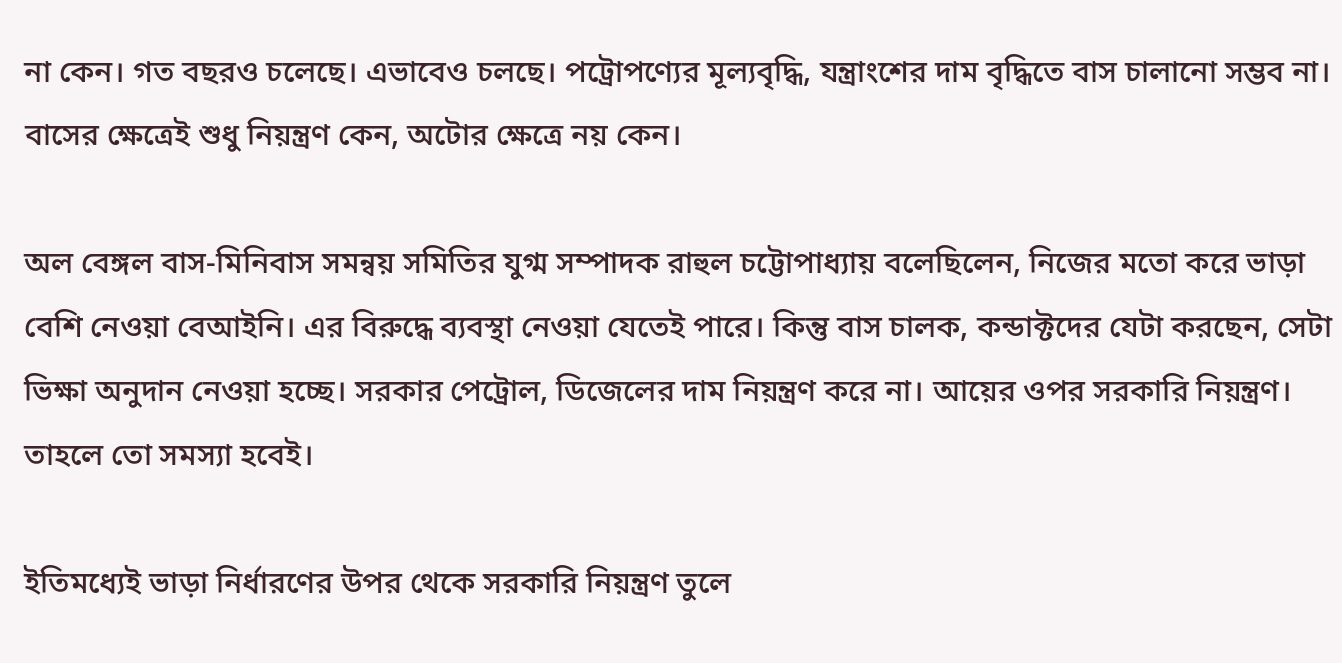না কেন। গত বছরও চলেছে। এভাবেও চলছে। পট্রোপণ্যের মূল্যবৃদ্ধি, যন্ত্রাংশের দাম বৃদ্ধিতে বাস চালানো সম্ভব না। বাসের ক্ষেত্রেই শুধু নিয়ন্ত্রণ কেন, অটোর ক্ষেত্রে নয় কেন।

অল বেঙ্গল বাস-মিনিবাস সমন্বয় সমিতির যুগ্ম সম্পাদক রাহুল চট্টোপাধ্যায় বলেছিলেন, নিজের মতো করে ভাড়া বেশি নেওয়া বেআইনি। এর বিরুদ্ধে ব্যবস্থা নেওয়া যেতেই পারে। কিন্তু বাস চালক, কন্ডাক্টদের যেটা করছেন, সেটা ভিক্ষা অনুদান নেওয়া হচ্ছে। সরকার পেট্রোল, ডিজেলের দাম নিয়ন্ত্রণ করে না। আয়ের ওপর সরকারি নিয়ন্ত্রণ। তাহলে তো সমস্যা হবেই।

ইতিমধ্যেই ভাড়া নির্ধারণের উপর থেকে সরকারি নিয়ন্ত্রণ তুলে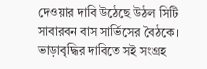দেওয়ার দাবি উঠেছে উঠল সিটি সাবারবন বাস সার্ভিসের বৈঠকে। ভাড়াবৃদ্ধির দাবিতে সই সংগ্রহ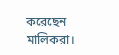করেছেন মালিকরা।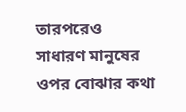তারপরেও সাধারণ মানুষের ওপর বোঝার কথা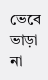ভেবে ভাড়া না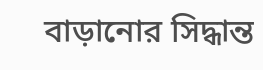বাড়ানোর সিদ্ধান্ত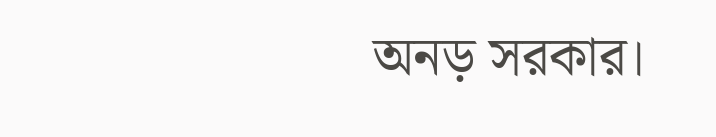অনড় সরকার।